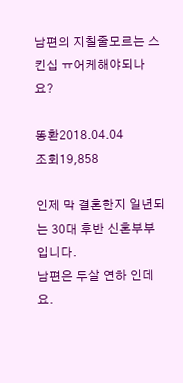남편의 지칠줄모르는 스킨십 ㅠ어케해야되나요?

똥환2018.04.04
조회19,858

인제 막 결혼한지 일년되는 30대 후반 신혼부부입니다.
남편은 두살 연하 인데요.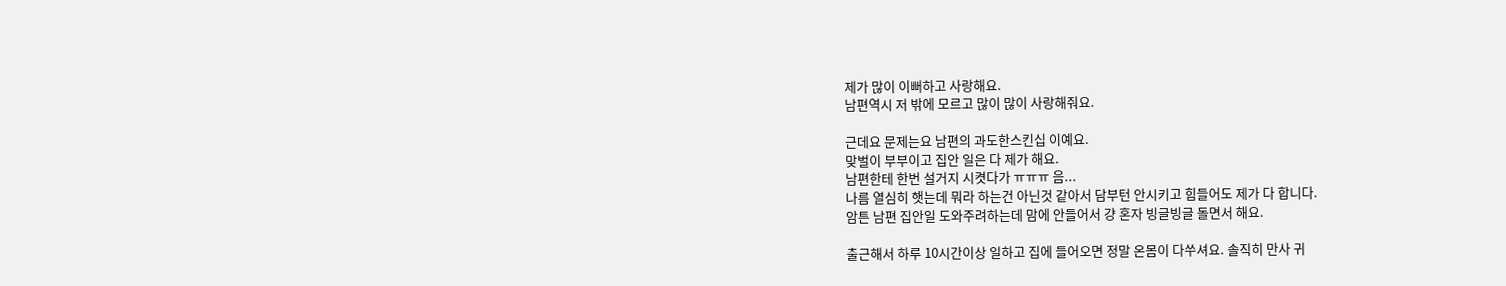제가 많이 이뻐하고 사랑해요.
남편역시 저 밖에 모르고 많이 많이 사랑해줘요.

근데요 문제는요 남편의 과도한스킨십 이예요.
맞벌이 부부이고 집안 일은 다 제가 해요.
남편한테 한번 설거지 시켯다가 ㅠㅠㅠ 음...
나름 열심히 햇는데 뭐라 하는건 아닌것 같아서 담부턴 안시키고 힘들어도 제가 다 합니다.
암튼 남편 집안일 도와주려하는데 맘에 안들어서 걍 혼자 빙글빙글 돌면서 해요.

출근해서 하루 10시간이상 일하고 집에 들어오면 정말 온몸이 다쑤셔요. 솔직히 만사 귀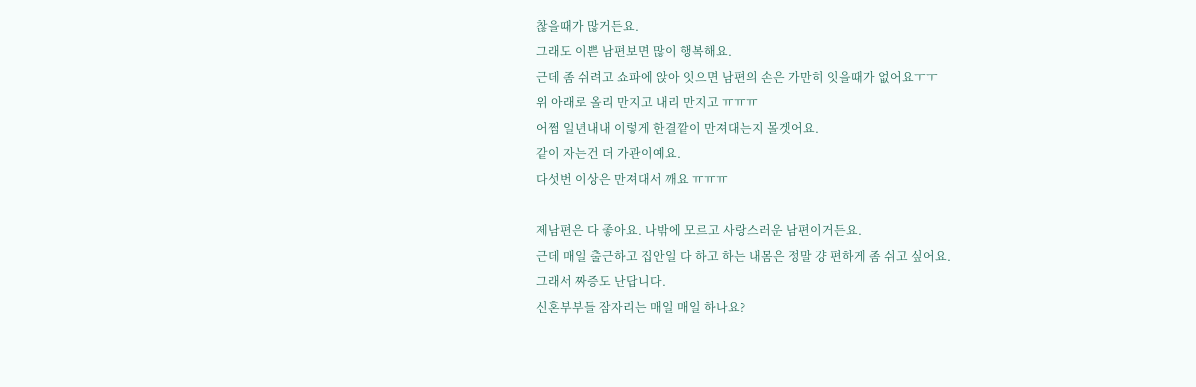찮을때가 많거든요.
그래도 이쁜 남편보면 많이 행복해요.
근데 좀 쉬려고 쇼파에 앉아 잇으면 남편의 손은 가만히 잇을때가 없어요ㅜㅜ
위 아래로 올리 만지고 내리 만지고 ㅠㅠㅠ
어쩜 일년내내 이렇게 한결깥이 만져대는지 몰겟어요.
같이 자는건 더 가관이예요.
다섯번 이상은 만져대서 깨요 ㅠㅠㅠ

제남편은 다 좋아요. 나밖에 모르고 사랑스러운 남편이거든요.
근데 매일 출근하고 집안일 다 하고 하는 내몸은 정말 걍 편하게 좀 쉬고 싶어요.
그래서 짜증도 난답니다.
신혼부부들 잠자리는 매일 매일 하나요?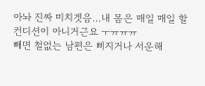아놔 진짜 미치겟음...내 몸은 매일 매일 할 컨디션이 아니거근요 ㅜㅠㅠㅠ
빼면 철없는 남편은 삐지거나 서운해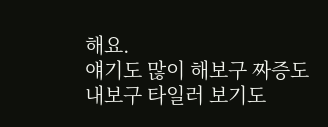해요.
얘기도 많이 해보구 짜증도 내보구 타일러 보기도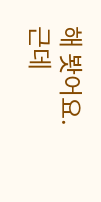해 봣어요.
근데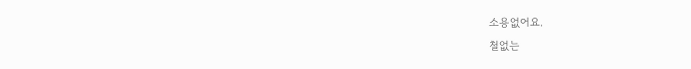소용없어요.
철없는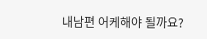내남편 어케해야 될까요?